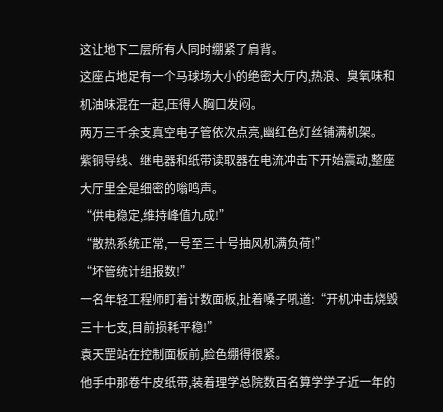这让地下二层所有人同时绷紧了肩背。
这座占地足有一个马球场大小的绝密大厅内,热浪、臭氧味和机油味混在一起,压得人胸口发闷。
两万三千余支真空电子管依次点亮,幽红色灯丝铺满机架。
紫铜导线、继电器和纸带读取器在电流冲击下开始震动,整座大厅里全是细密的嗡鸣声。
“供电稳定,维持峰值九成!”
“散热系统正常,一号至三十号抽风机满负荷!”
“坏管统计组报数!”
一名年轻工程师盯着计数面板,扯着嗓子吼道:“开机冲击烧毁三十七支,目前损耗平稳!”
袁天罡站在控制面板前,脸色绷得很紧。
他手中那卷牛皮纸带,装着理学总院数百名算学学子近一年的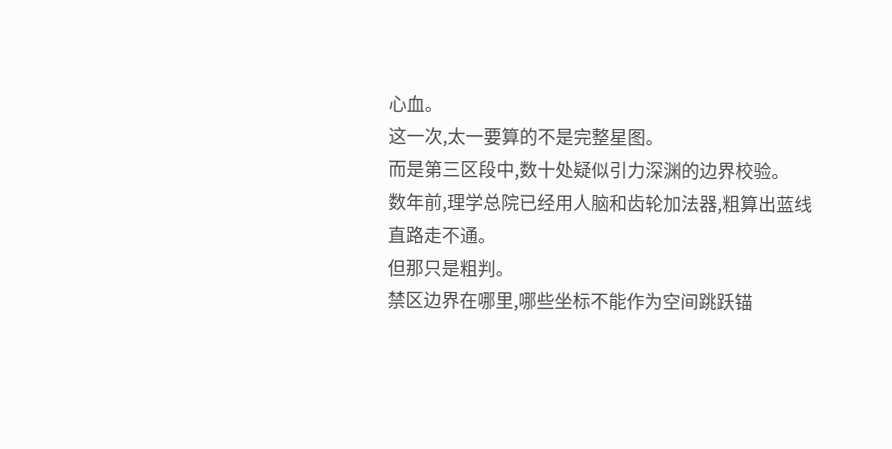心血。
这一次,太一要算的不是完整星图。
而是第三区段中,数十处疑似引力深渊的边界校验。
数年前,理学总院已经用人脑和齿轮加法器,粗算出蓝线直路走不通。
但那只是粗判。
禁区边界在哪里,哪些坐标不能作为空间跳跃锚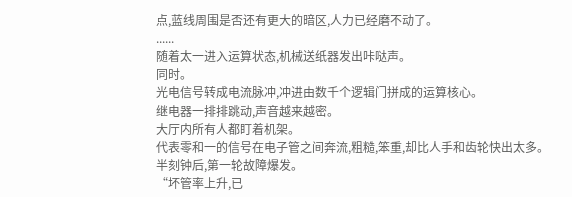点,蓝线周围是否还有更大的暗区,人力已经磨不动了。
......
随着太一进入运算状态,机械送纸器发出咔哒声。
同时。
光电信号转成电流脉冲,冲进由数千个逻辑门拼成的运算核心。
继电器一排排跳动,声音越来越密。
大厅内所有人都盯着机架。
代表零和一的信号在电子管之间奔流,粗糙,笨重,却比人手和齿轮快出太多。
半刻钟后,第一轮故障爆发。
“坏管率上升,已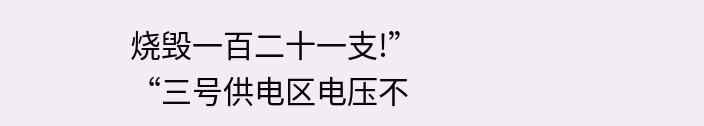烧毁一百二十一支!”
“三号供电区电压不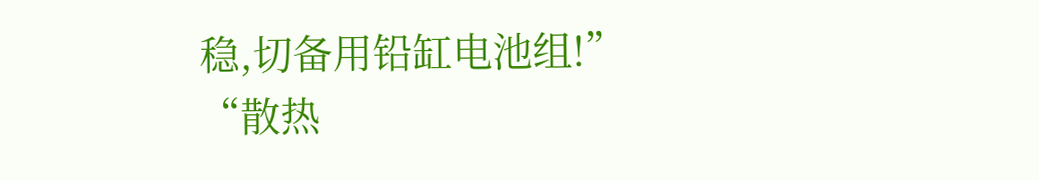稳,切备用铅缸电池组!”
“散热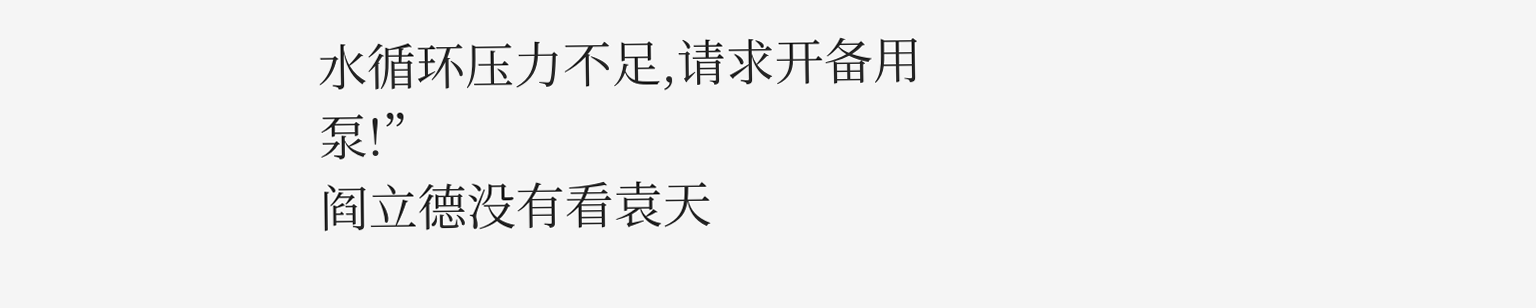水循环压力不足,请求开备用泵!”
阎立德没有看袁天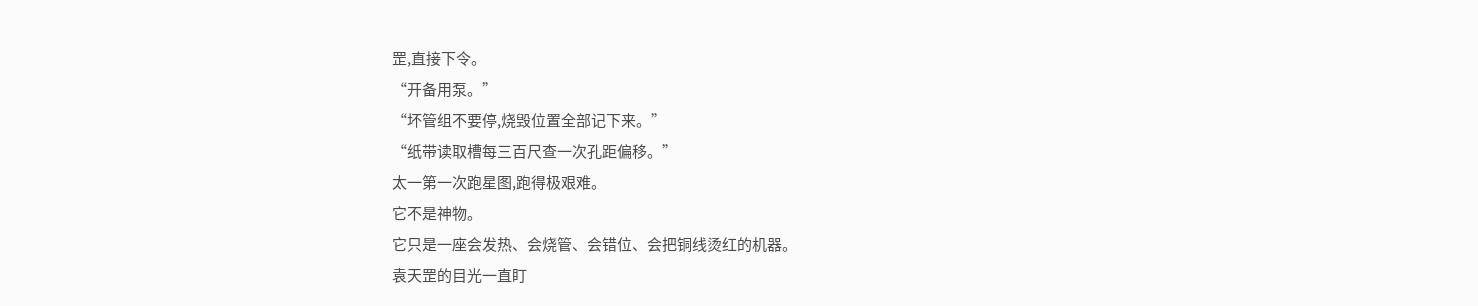罡,直接下令。
“开备用泵。”
“坏管组不要停,烧毁位置全部记下来。”
“纸带读取槽每三百尺查一次孔距偏移。”
太一第一次跑星图,跑得极艰难。
它不是神物。
它只是一座会发热、会烧管、会错位、会把铜线烫红的机器。
袁天罡的目光一直盯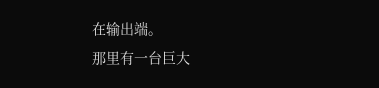在输出端。
那里有一台巨大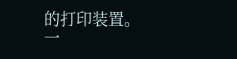的打印装置。
一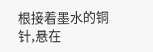根接着墨水的铜针,悬在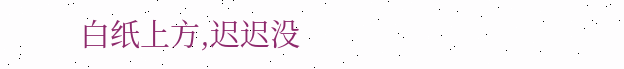白纸上方,迟迟没